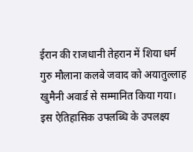ईरान की राजधानी तेहरान में शिया धर्म गुरु मौलाना कलबे जवाद को अयातुल्लाह खुमैनी अवार्ड से सम्मानित किया गया। इस ऐतिहासिक उपलब्धि के उपलक्ष्य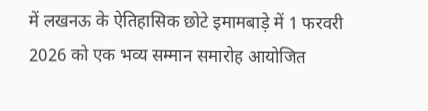में लखनऊ के ऐतिहासिक छोटे इमामबाड़े में 1 फरवरी 2026 को एक भव्य सम्मान समारोह आयोजित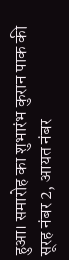हुआ। समारोह का शुभारंभ कुरान पाक की सूरह नंबर 2, आयत नंबर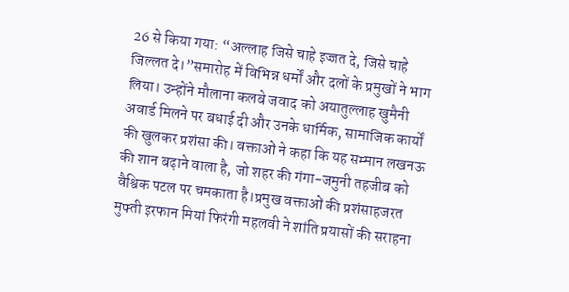26 से किया गया: “अल्लाह जिसे चाहे इज्जत दे, जिसे चाहे जिल्लत दे।”समारोह में विभिन्न धर्मों और दलों के प्रमुखों ने भाग लिया। उन्होंने मौलाना कलबे जवाद को अयातुल्लाह खुमैनी अवार्ड मिलने पर बधाई दी और उनके धार्मिक, सामाजिक कार्यों की खुलकर प्रशंसा की। वक्ताओं ने कहा कि यह सम्मान लखनऊ की शान बढ़ाने वाला है, जो शहर की गंगा-जमुनी तहजीब को वैश्विक पटल पर चमकाता है।प्रमुख वक्ताओं की प्रशंसाहजरत मुफ्ती इरफान मियां फिरंगी महलवी ने शांति प्रयासों की सराहना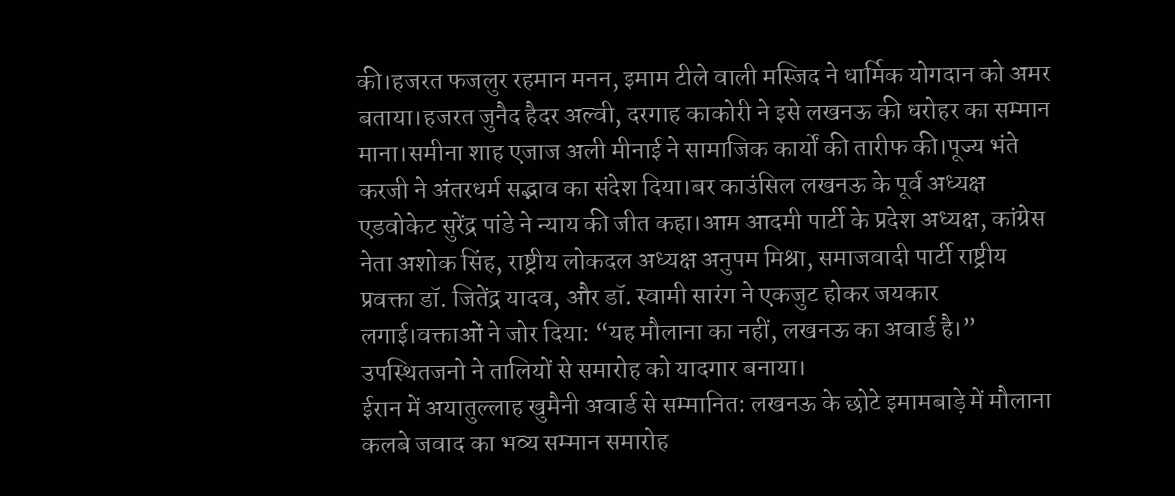की।हजरत फजलुर रहमान मनन, इमाम टीले वाली मस्जिद ने धार्मिक योगदान को अमर बताया।हजरत जुनैद हैदर अल्वी, दरगाह काकोरी ने इसे लखनऊ की धरोहर का सम्मान माना।समीना शाह एजाज अली मीनाई ने सामाजिक कार्यों की तारीफ की।पूज्य भंते करजी ने अंतरधर्म सद्भाव का संदेश दिया।बर काउंसिल लखनऊ के पूर्व अध्यक्ष एडवोकेट सुरेंद्र पांडे ने न्याय की जीत कहा।आम आदमी पार्टी के प्रदेश अध्यक्ष, कांग्रेस नेता अशोक सिंह, राष्ट्रीय लोकदल अध्यक्ष अनुपम मिश्रा, समाजवादी पार्टी राष्ट्रीय प्रवक्ता डॉ. जितेंद्र यादव, और डॉ. स्वामी सारंग ने एकजुट होकर जयकार लगाई।वक्ताओं ने जोर दिया: “यह मौलाना का नहीं, लखनऊ का अवार्ड है।” उपस्थितजनो ने तालियों से समारोह को यादगार बनाया।
ईरान में अयातुल्लाह खुमैनी अवार्ड से सम्मानित: लखनऊ के छोटे इमामबाड़े में मौलाना कलबे जवाद का भव्य सम्मान समारोह